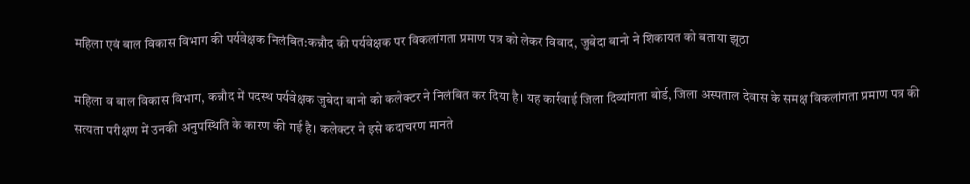महिला एवं बाल विकास विभाग की पर्यवेक्षक निलंबित:कन्नौद की पर्यवेक्षक पर विकलांगता प्रमाण पत्र को लेकर विवाद, जुबेदा बानो ने शिकायत को बताया झूठा

महिला व बाल विकास विभाग, कन्नौद में पदस्थ पर्यवेक्षक जुबेदा बानो को कलेक्टर ने निलंबित कर दिया है। यह कार्रवाई जिला दिव्यांगता बोर्ड, जिला अस्पताल देवास के समक्ष विकलांगता प्रमाण पत्र की सत्यता परीक्षण में उनकी अनुपस्थिति के कारण की गई है। कलेक्टर ने इसे कदाचरण मानते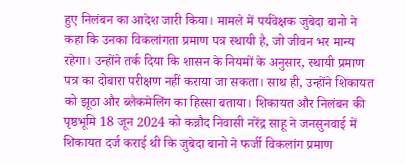हुए निलंबन का आदेश जारी किया। मामले में पर्यवेक्षक जुबेदा बानो ने कहा कि उनका विकलांगता प्रमाण पत्र स्थायी है, जो जीवन भर मान्य रहेगा। उन्होंने तर्क दिया कि शासन के नियमों के अनुसार, स्थायी प्रमाण पत्र का दोबारा परीक्षण नहीं कराया जा सकता। साथ ही, उन्होंने शिकायत को झूठा और ब्लैकमेलिंग का हिस्सा बताया। शिकायत और निलंबन की पृष्ठभूमि 18 जून 2024 को कन्नौद निवासी नरेंद्र साहू ने जनसुनवाई में शिकायत दर्ज कराई थी कि जुबेदा बानो ने फर्जी विकलांग प्रमाण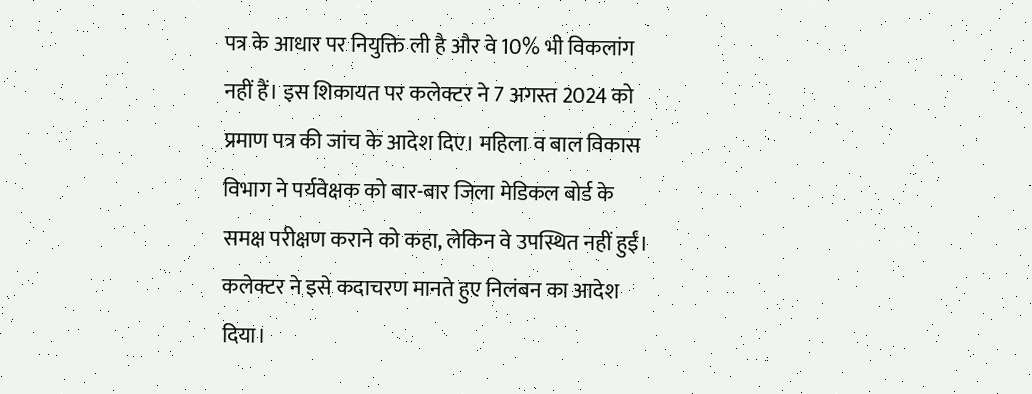पत्र के आधार पर नियुक्ति ली है और वे 10% भी विकलांग नहीं हैं। इस शिकायत पर कलेक्टर ने 7 अगस्त 2024 को प्रमाण पत्र की जांच के आदेश दिए। महिला व बाल विकास विभाग ने पर्यवेक्षक को बार-बार जिला मेडिकल बोर्ड के समक्ष परीक्षण कराने को कहा, लेकिन वे उपस्थित नहीं हुईं। कलेक्टर ने इसे कदाचरण मानते हुए निलंबन का आदेश दिया।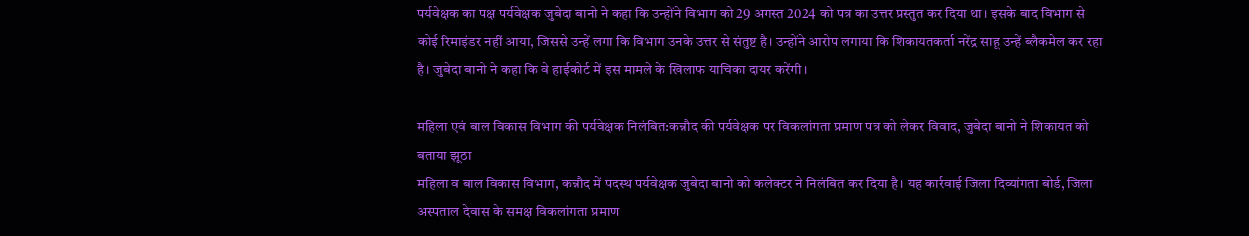पर्यवेक्षक का पक्ष पर्यवेक्षक जुबेदा बानो ने कहा कि उन्होंने विभाग को 29 अगस्त 2024 को पत्र का उत्तर प्रस्तुत कर दिया था। इसके बाद विभाग से कोई रिमाइंडर नहीं आया, जिससे उन्हें लगा कि विभाग उनके उत्तर से संतुष्ट है। उन्होंने आरोप लगाया कि शिकायतकर्ता नरेंद्र साहू उन्हें ब्लैकमेल कर रहा है। जुबेदा बानो ने कहा कि वे हाईकोर्ट में इस मामले के खिलाफ याचिका दायर करेंगी।

महिला एवं बाल विकास विभाग की पर्यवेक्षक निलंबित:कन्नौद की पर्यवेक्षक पर विकलांगता प्रमाण पत्र को लेकर विवाद, जुबेदा बानो ने शिकायत को बताया झूठा
महिला व बाल विकास विभाग, कन्नौद में पदस्थ पर्यवेक्षक जुबेदा बानो को कलेक्टर ने निलंबित कर दिया है। यह कार्रवाई जिला दिव्यांगता बोर्ड, जिला अस्पताल देवास के समक्ष विकलांगता प्रमाण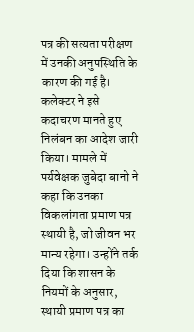पत्र की सत्यता परीक्षण में उनकी अनुपस्थिति के कारण की गई है। कलेक्टर ने इसे कदाचरण मानते हुए निलंबन का आदेश जारी किया। मामले में पर्यवेक्षक जुबेदा बानो ने कहा कि उनका विकलांगता प्रमाण पत्र स्थायी है, जो जीवन भर मान्य रहेगा। उन्होंने तर्क दिया कि शासन के नियमों के अनुसार, स्थायी प्रमाण पत्र का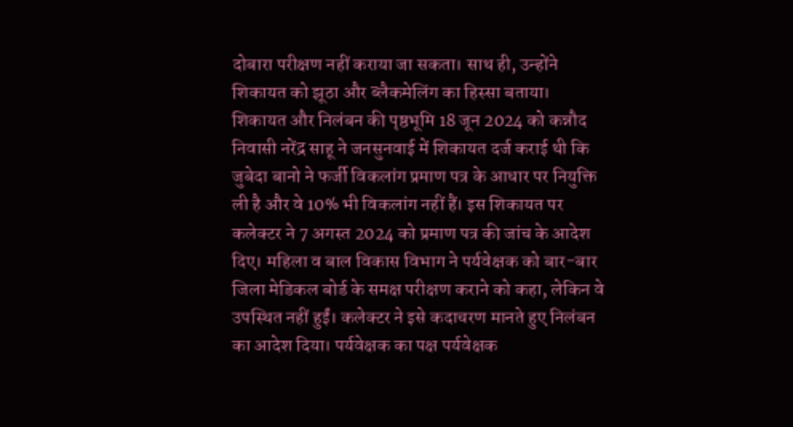दोबारा परीक्षण नहीं कराया जा सकता। साथ ही, उन्होंने शिकायत को झूठा और ब्लैकमेलिंग का हिस्सा बताया। शिकायत और निलंबन की पृष्ठभूमि 18 जून 2024 को कन्नौद निवासी नरेंद्र साहू ने जनसुनवाई में शिकायत दर्ज कराई थी कि जुबेदा बानो ने फर्जी विकलांग प्रमाण पत्र के आधार पर नियुक्ति ली है और वे 10% भी विकलांग नहीं हैं। इस शिकायत पर कलेक्टर ने 7 अगस्त 2024 को प्रमाण पत्र की जांच के आदेश दिए। महिला व बाल विकास विभाग ने पर्यवेक्षक को बार-बार जिला मेडिकल बोर्ड के समक्ष परीक्षण कराने को कहा, लेकिन वे उपस्थित नहीं हुईं। कलेक्टर ने इसे कदाचरण मानते हुए निलंबन का आदेश दिया। पर्यवेक्षक का पक्ष पर्यवेक्षक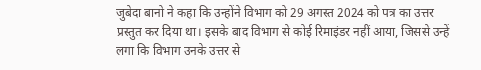जुबेदा बानो ने कहा कि उन्होंने विभाग को 29 अगस्त 2024 को पत्र का उत्तर प्रस्तुत कर दिया था। इसके बाद विभाग से कोई रिमाइंडर नहीं आया, जिससे उन्हें लगा कि विभाग उनके उत्तर से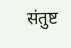संतुष्ट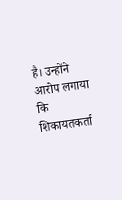है। उन्होंने आरोप लगाया कि शिकायतकर्ता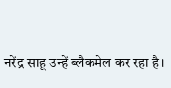नरेंद्र साहू उन्हें ब्लैकमेल कर रहा है।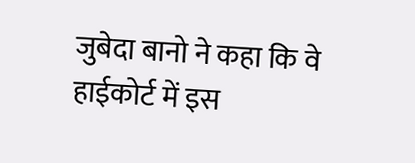जुबेदा बानो ने कहा कि वे हाईकोर्ट में इस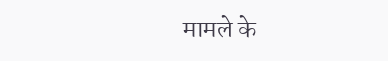मामले के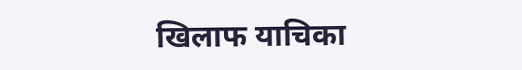खिलाफ याचिका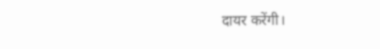दायर करेंगी।